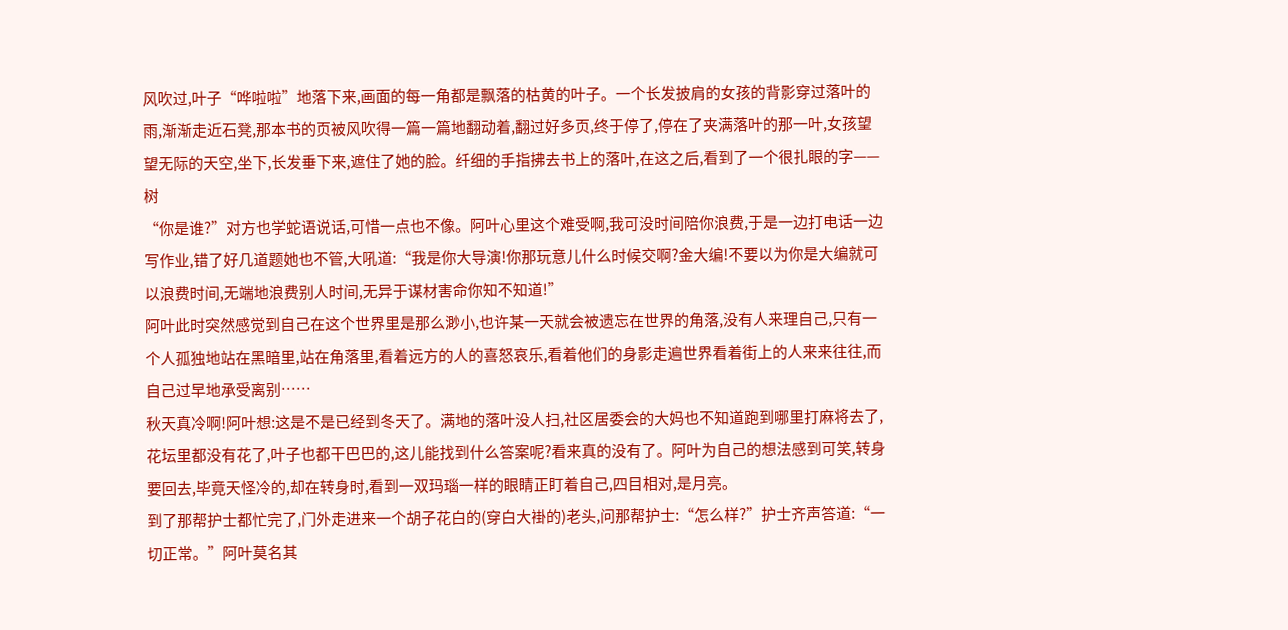风吹过,叶子“哗啦啦”地落下来,画面的每一角都是飘落的枯黄的叶子。一个长发披肩的女孩的背影穿过落叶的雨,渐渐走近石凳,那本书的页被风吹得一篇一篇地翻动着,翻过好多页,终于停了,停在了夹满落叶的那一叶,女孩望望无际的天空,坐下,长发垂下来,遮住了她的脸。纤细的手指拂去书上的落叶,在这之后,看到了一个很扎眼的字——树
“你是谁?”对方也学蛇语说话,可惜一点也不像。阿叶心里这个难受啊,我可没时间陪你浪费,于是一边打电话一边写作业,错了好几道题她也不管,大吼道:“我是你大导演!你那玩意儿什么时候交啊?金大编!不要以为你是大编就可以浪费时间,无端地浪费别人时间,无异于谋材害命你知不知道!”
阿叶此时突然感觉到自己在这个世界里是那么渺小,也许某一天就会被遗忘在世界的角落,没有人来理自己,只有一个人孤独地站在黑暗里,站在角落里,看着远方的人的喜怒哀乐,看着他们的身影走遍世界看着街上的人来来往往,而自己过早地承受离别……
秋天真冷啊!阿叶想:这是不是已经到冬天了。满地的落叶没人扫,社区居委会的大妈也不知道跑到哪里打麻将去了,花坛里都没有花了,叶子也都干巴巴的,这儿能找到什么答案呢?看来真的没有了。阿叶为自己的想法感到可笑,转身要回去,毕竟天怪冷的,却在转身时,看到一双玛瑙一样的眼睛正盯着自己,四目相对,是月亮。
到了那帮护士都忙完了,门外走进来一个胡子花白的(穿白大褂的)老头,问那帮护士:“怎么样?”护士齐声答道:“一切正常。”阿叶莫名其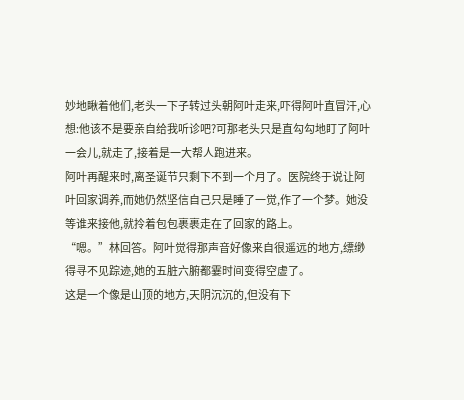妙地瞅着他们,老头一下子转过头朝阿叶走来,吓得阿叶直冒汗,心想:他该不是要亲自给我听诊吧?可那老头只是直勾勾地盯了阿叶一会儿,就走了,接着是一大帮人跑进来。
阿叶再醒来时,离圣诞节只剩下不到一个月了。医院终于说让阿叶回家调养,而她仍然坚信自己只是睡了一觉,作了一个梦。她没等谁来接他,就拎着包包裹裹走在了回家的路上。
“嗯。”林回答。阿叶觉得那声音好像来自很遥远的地方,缥缈得寻不见踪迹,她的五脏六腑都霎时间变得空虚了。
这是一个像是山顶的地方,天阴沉沉的,但没有下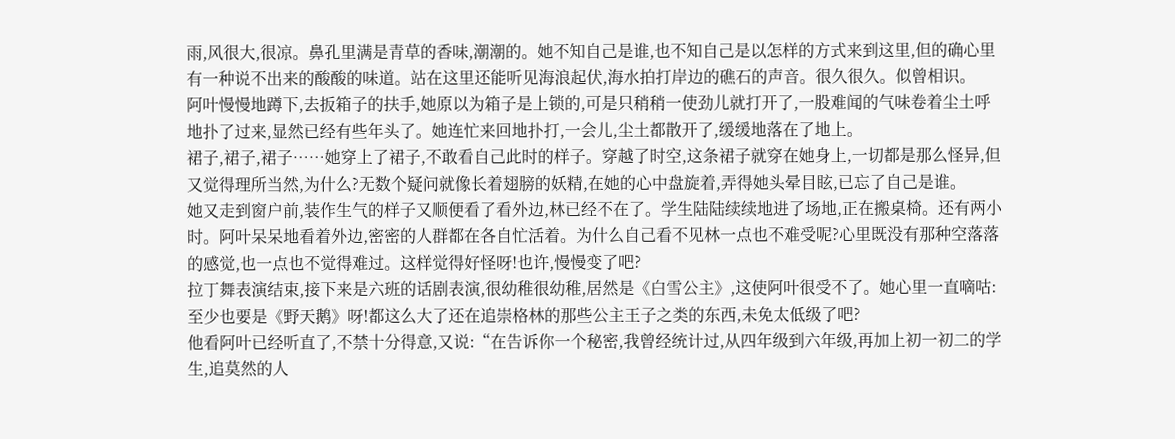雨,风很大,很凉。鼻孔里满是青草的香味,潮潮的。她不知自己是谁,也不知自己是以怎样的方式来到这里,但的确心里有一种说不出来的酸酸的味道。站在这里还能听见海浪起伏,海水拍打岸边的礁石的声音。很久很久。似曾相识。
阿叶慢慢地蹲下,去扳箱子的扶手,她原以为箱子是上锁的,可是只稍稍一使劲儿就打开了,一股难闻的气味卷着尘土呼地扑了过来,显然已经有些年头了。她连忙来回地扑打,一会儿,尘土都散开了,缓缓地落在了地上。
裙子,裙子,裙子……她穿上了裙子,不敢看自己此时的样子。穿越了时空,这条裙子就穿在她身上,一切都是那么怪异,但又觉得理所当然,为什么?无数个疑问就像长着翅膀的妖精,在她的心中盘旋着,弄得她头晕目眩,已忘了自己是谁。
她又走到窗户前,装作生气的样子又顺便看了看外边,林已经不在了。学生陆陆续续地进了场地,正在搬桌椅。还有两小时。阿叶呆呆地看着外边,密密的人群都在各自忙活着。为什么自己看不见林一点也不难受呢?心里既没有那种空落落的感觉,也一点也不觉得难过。这样觉得好怪呀!也许,慢慢变了吧?
拉丁舞表演结束,接下来是六班的话剧表演,很幼稚很幼稚,居然是《白雪公主》,这使阿叶很受不了。她心里一直嘀咕:至少也要是《野天鹅》呀!都这么大了还在追崇格林的那些公主王子之类的东西,未免太低级了吧?
他看阿叶已经听直了,不禁十分得意,又说:“在告诉你一个秘密,我曾经统计过,从四年级到六年级,再加上初一初二的学生,追莫然的人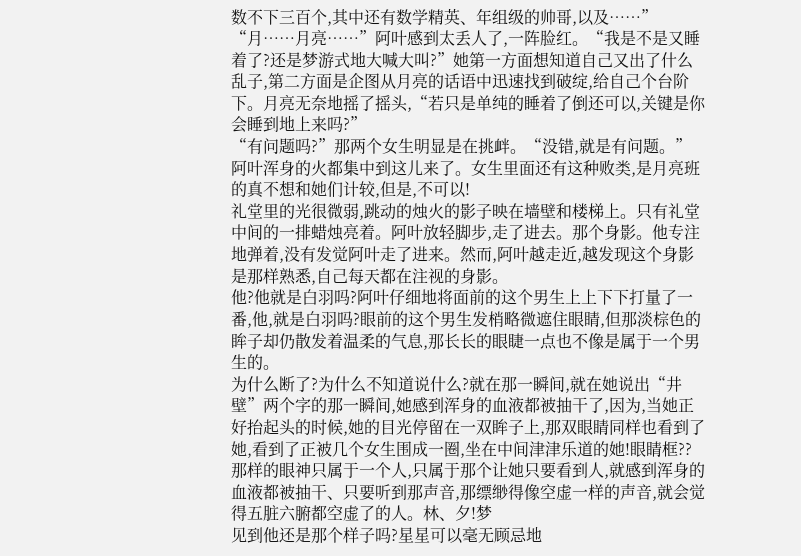数不下三百个,其中还有数学精英、年组级的帅哥,以及……”
“月……月亮……”阿叶感到太丢人了,一阵脸红。“我是不是又睡着了?还是梦游式地大喊大叫?”她第一方面想知道自己又出了什么乱子,第二方面是企图从月亮的话语中迅速找到破绽,给自己个台阶下。月亮无奈地摇了摇头,“若只是单纯的睡着了倒还可以,关键是你会睡到地上来吗?”
“有问题吗?”那两个女生明显是在挑衅。“没错,就是有问题。”阿叶浑身的火都集中到这儿来了。女生里面还有这种败类,是月亮班的真不想和她们计较,但是,不可以!
礼堂里的光很微弱,跳动的烛火的影子映在墙壁和楼梯上。只有礼堂中间的一排蜡烛亮着。阿叶放轻脚步,走了进去。那个身影。他专注地弹着,没有发觉阿叶走了进来。然而,阿叶越走近,越发现这个身影是那样熟悉,自己每天都在注视的身影。
他?他就是白羽吗?阿叶仔细地将面前的这个男生上上下下打量了一番,他,就是白羽吗?眼前的这个男生发梢略微遮住眼睛,但那淡棕色的眸子却仍散发着温柔的气息,那长长的眼睫一点也不像是属于一个男生的。
为什么断了?为什么不知道说什么?就在那一瞬间,就在她说出“井壁”两个字的那一瞬间,她感到浑身的血液都被抽干了,因为,当她正好抬起头的时候,她的目光停留在一双眸子上,那双眼睛同样也看到了她,看到了正被几个女生围成一圈,坐在中间津津乐道的她!眼睛框??那样的眼神只属于一个人,只属于那个让她只要看到人,就感到浑身的血液都被抽干、只要听到那声音,那缥缈得像空虚一样的声音,就会觉得五脏六腑都空虚了的人。林、夕!梦
见到他还是那个样子吗?星星可以毫无顾忌地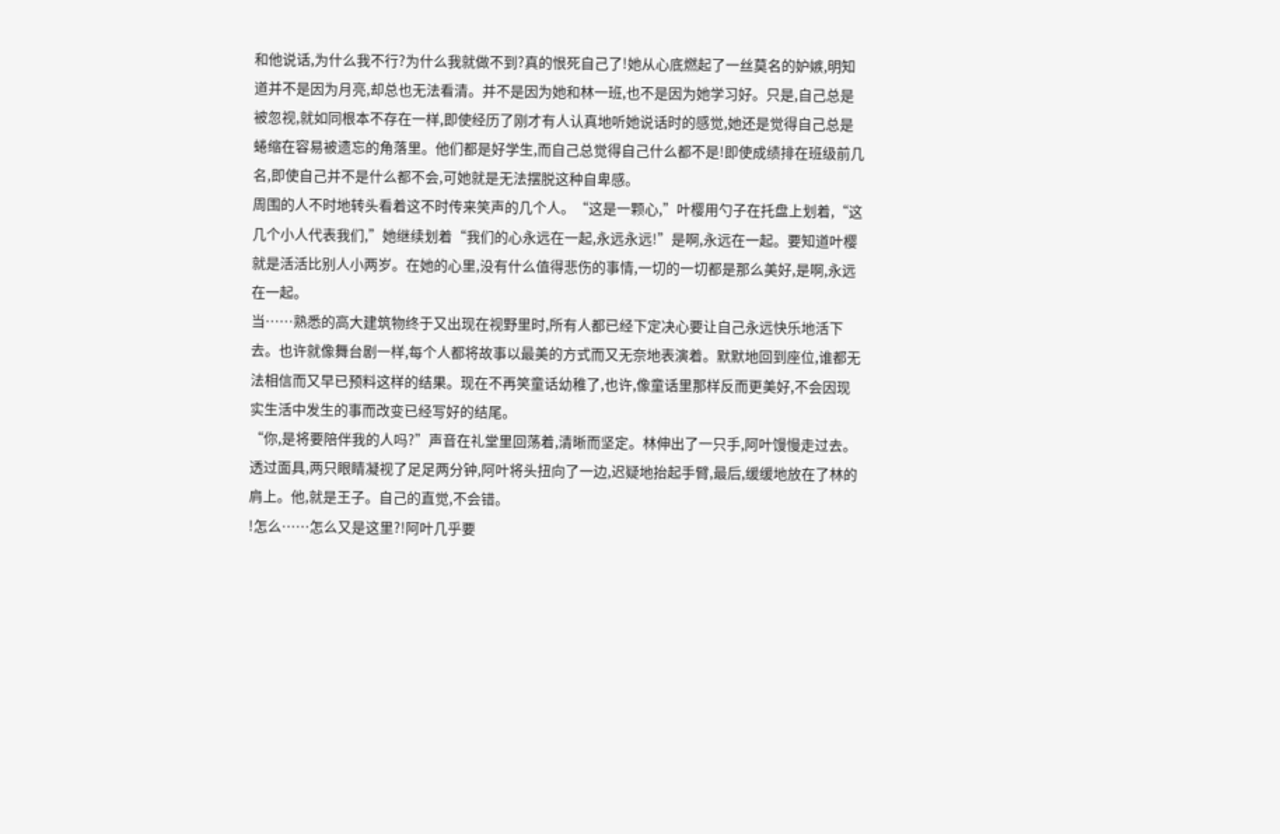和他说话,为什么我不行?为什么我就做不到?真的恨死自己了!她从心底燃起了一丝莫名的妒嫉,明知道并不是因为月亮,却总也无法看清。并不是因为她和林一班,也不是因为她学习好。只是,自己总是被忽视,就如同根本不存在一样,即使经历了刚才有人认真地听她说话时的感觉,她还是觉得自己总是蜷缩在容易被遗忘的角落里。他们都是好学生,而自己总觉得自己什么都不是!即使成绩排在班级前几名,即使自己并不是什么都不会,可她就是无法摆脱这种自卑感。
周围的人不时地转头看着这不时传来笑声的几个人。“这是一颗心,”叶樱用勺子在托盘上划着,“这几个小人代表我们,”她继续划着“我们的心永远在一起,永远永远!”是啊,永远在一起。要知道叶樱就是活活比别人小两岁。在她的心里,没有什么值得悲伤的事情,一切的一切都是那么美好,是啊,永远在一起。
当……熟悉的高大建筑物终于又出现在视野里时,所有人都已经下定决心要让自己永远快乐地活下去。也许就像舞台剧一样,每个人都将故事以最美的方式而又无奈地表演着。默默地回到座位,谁都无法相信而又早已预料这样的结果。现在不再笑童话幼稚了,也许,像童话里那样反而更美好,不会因现实生活中发生的事而改变已经写好的结尾。
“你,是将要陪伴我的人吗?”声音在礼堂里回荡着,清晰而坚定。林伸出了一只手,阿叶馒慢走过去。透过面具,两只眼睛凝视了足足两分钟,阿叶将头扭向了一边,迟疑地抬起手臂,最后,缓缓地放在了林的肩上。他,就是王子。自己的直觉,不会错。
!怎么……怎么又是这里?!阿叶几乎要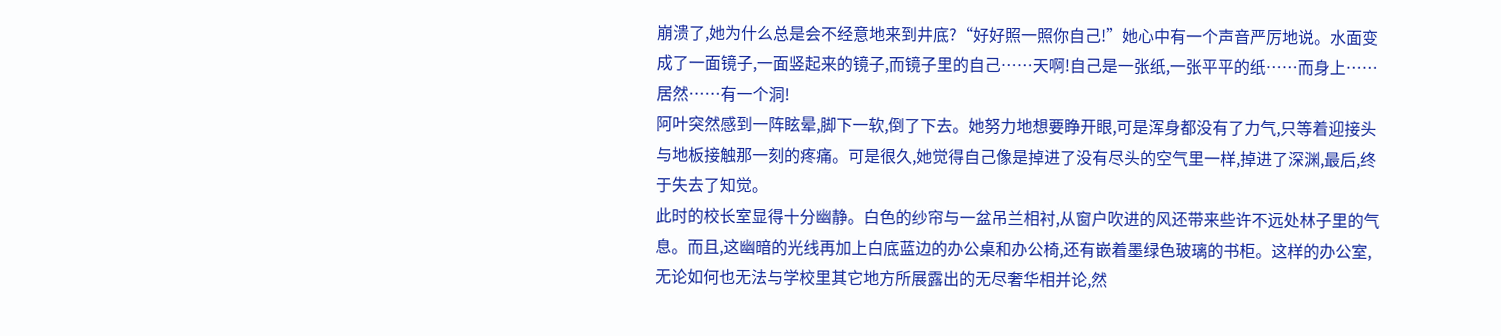崩溃了,她为什么总是会不经意地来到井底?“好好照一照你自己!”她心中有一个声音严厉地说。水面变成了一面镜子,一面竖起来的镜子,而镜子里的自己……天啊!自己是一张纸,一张平平的纸……而身上……居然……有一个洞!
阿叶突然感到一阵眩晕,脚下一软,倒了下去。她努力地想要睁开眼,可是浑身都没有了力气,只等着迎接头与地板接触那一刻的疼痛。可是很久,她觉得自己像是掉进了没有尽头的空气里一样,掉进了深渊,最后,终于失去了知觉。
此时的校长室显得十分幽静。白色的纱帘与一盆吊兰相衬,从窗户吹进的风还带来些许不远处林子里的气息。而且,这幽暗的光线再加上白底蓝边的办公桌和办公椅,还有嵌着墨绿色玻璃的书柜。这样的办公室,无论如何也无法与学校里其它地方所展露出的无尽奢华相并论,然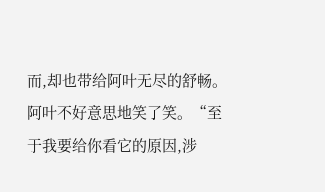而,却也带给阿叶无尽的舒畅。
阿叶不好意思地笑了笑。“至于我要给你看它的原因,涉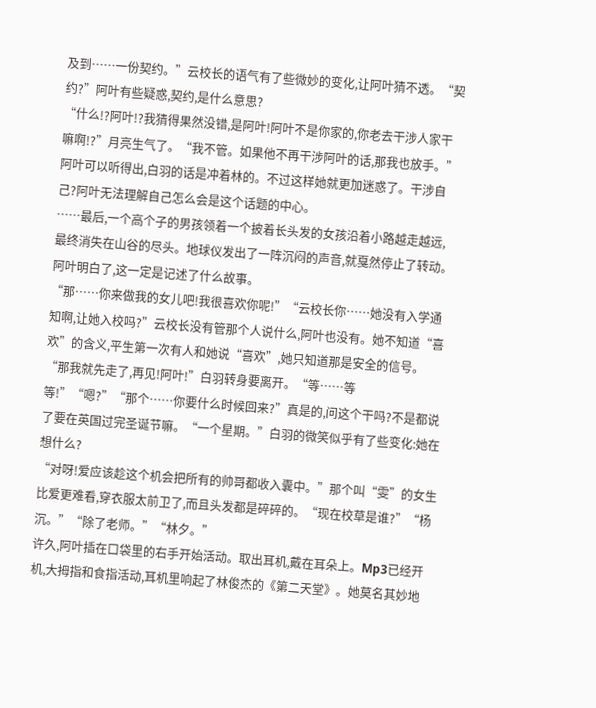及到……一份契约。”云校长的语气有了些微妙的变化,让阿叶猜不透。“契约?”阿叶有些疑惑,契约,是什么意思?
“什么!?阿叶!?我猜得果然没错,是阿叶!阿叶不是你家的,你老去干涉人家干嘛啊!?”月亮生气了。“我不管。如果他不再干涉阿叶的话,那我也放手。”阿叶可以听得出,白羽的话是冲着林的。不过这样她就更加迷惑了。干涉自己?阿叶无法理解自己怎么会是这个话题的中心。
……最后,一个高个子的男孩领着一个披着长头发的女孩沿着小路越走越远,最终消失在山谷的尽头。地球仪发出了一阵沉闷的声音,就戛然停止了转动。阿叶明白了,这一定是记述了什么故事。
“那……你来做我的女儿吧!我很喜欢你呢!”“云校长你……她没有入学通知啊,让她入校吗?”云校长没有管那个人说什么,阿叶也没有。她不知道“喜欢”的含义,平生第一次有人和她说“喜欢”,她只知道那是安全的信号。
“那我就先走了,再见!阿叶!”白羽转身要离开。“等……等等!”“嗯?”“那个……你要什么时候回来?”真是的,问这个干吗?不是都说了要在英国过完圣诞节嘛。“一个星期。”白羽的微笑似乎有了些变化:她在想什么?
“对呀!爱应该趁这个机会把所有的帅哥都收入囊中。”那个叫“雯”的女生比爱更难看,穿衣服太前卫了,而且头发都是碎碎的。“现在校草是谁?”“杨沉。”“除了老师。”“林夕。”
许久,阿叶插在口袋里的右手开始活动。取出耳机,戴在耳朵上。Mp3已经开机,大拇指和食指活动,耳机里响起了林俊杰的《第二天堂》。她莫名其妙地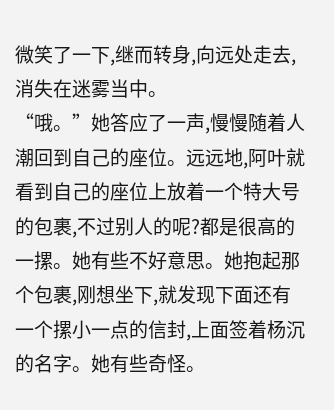微笑了一下,继而转身,向远处走去,消失在迷雾当中。
“哦。”她答应了一声,慢慢随着人潮回到自己的座位。远远地,阿叶就看到自己的座位上放着一个特大号的包裹,不过别人的呢?都是很高的一摞。她有些不好意思。她抱起那个包裹,刚想坐下,就发现下面还有一个摞小一点的信封,上面签着杨沉的名字。她有些奇怪。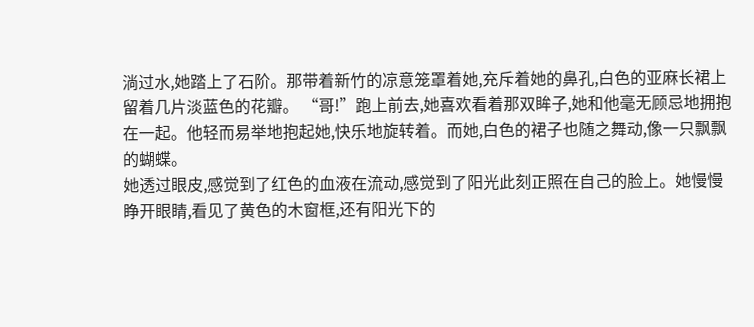淌过水,她踏上了石阶。那带着新竹的凉意笼罩着她,充斥着她的鼻孔,白色的亚麻长裙上留着几片淡蓝色的花瓣。 “哥!”跑上前去,她喜欢看着那双眸子,她和他毫无顾忌地拥抱在一起。他轻而易举地抱起她,快乐地旋转着。而她,白色的裙子也随之舞动,像一只飘飘的蝴蝶。
她透过眼皮,感觉到了红色的血液在流动,感觉到了阳光此刻正照在自己的脸上。她慢慢睁开眼睛,看见了黄色的木窗框,还有阳光下的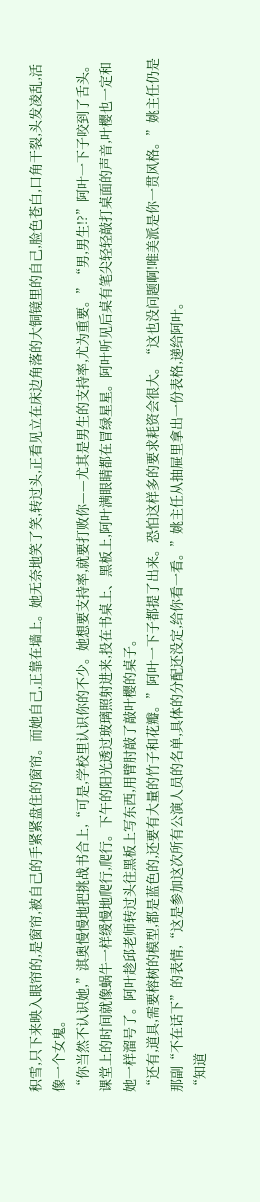积雪,只下来映入眼帘的,是窗帘,被自己的手紧紧盘住的窗帘。而她自己,正靠在墙上。她无奈地笑了笑,转过头,正看见立在床边角落的大铜镜里的自己,脸色苍白,口角干裂,头发凌乱,活像一个女鬼。
“你当然不认识她,”淇奥慢慢地把挑战书合上,“可是,学校里认识你的不少。她想要支持率,就要打败你——尤其是男生的支持率,尤为重要。”“男,男生!?”阿叶一下子咬到了舌头。
课堂上的时间就像蜗牛一样缓慢地爬行,爬行。下午的阳光透过玻璃照射进来,投在书桌上、黑板上,阿叶满眼睛都在冒绿星星。阿叶听见后桌有笔尖轻轻敲打桌面的声音,叶樱也一定和她一样溜号了。阿叶趁邱老师转过头往黑板上写东西,用臂肘敲了敲叶樱的桌子。
“还有,道具,需要榕树的模型,都是蓝色的,还要有大量的竹子和花瓣。”阿叶一下子都提了出来。恐怕这样多的要求耗资会很大。“这也没问题啊!唯美派是你一贯风格。”姚主任仍是那副“不在话下”的表情,“这是参加这次所有公演人员的名单,具体的分配还没定,给你看一看。”姚主任从抽屉里拿出一份表格,递给阿叶。
“知道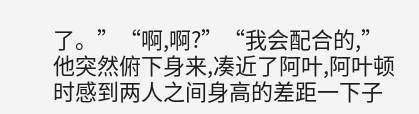了。”“啊,啊?”“我会配合的,”他突然俯下身来,凑近了阿叶,阿叶顿时感到两人之间身高的差距一下子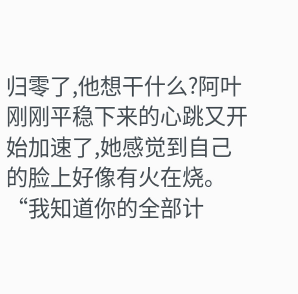归零了,他想干什么?阿叶刚刚平稳下来的心跳又开始加速了,她感觉到自己的脸上好像有火在烧。“我知道你的全部计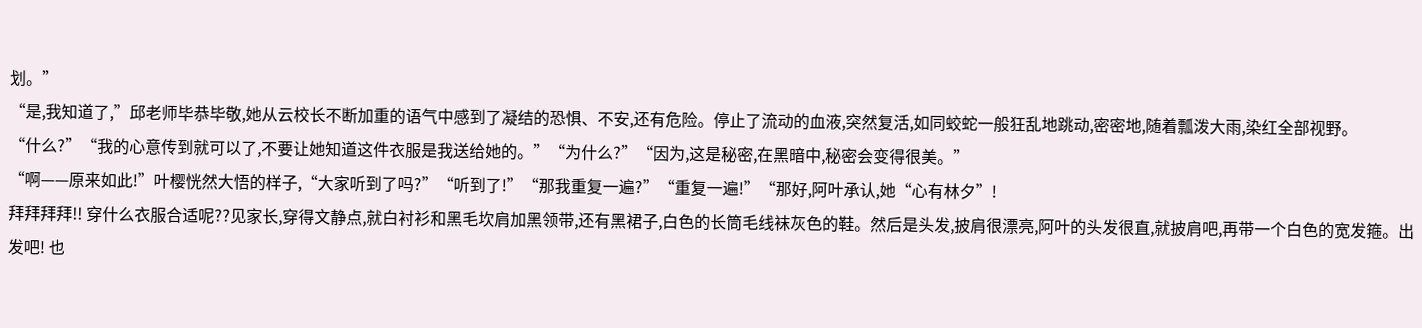划。”
“是,我知道了,”邱老师毕恭毕敬,她从云校长不断加重的语气中感到了凝结的恐惧、不安,还有危险。停止了流动的血液,突然复活,如同蛟蛇一般狂乱地跳动,密密地,随着瓢泼大雨,染红全部视野。
“什么?”“我的心意传到就可以了,不要让她知道这件衣服是我送给她的。”“为什么?”“因为,这是秘密,在黑暗中,秘密会变得很美。”
“啊——原来如此!”叶樱恍然大悟的样子,“大家听到了吗?”“听到了!”“那我重复一遍?”“重复一遍!”“那好,阿叶承认,她“心有林夕”!
拜拜拜拜!! 穿什么衣服合适呢??见家长,穿得文静点,就白衬衫和黑毛坎肩加黑领带,还有黑裙子,白色的长筒毛线袜灰色的鞋。然后是头发,披肩很漂亮,阿叶的头发很直,就披肩吧,再带一个白色的宽发箍。出发吧! 也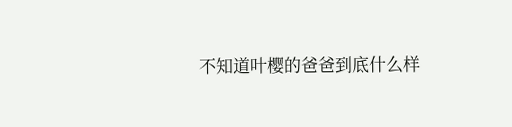不知道叶樱的爸爸到底什么样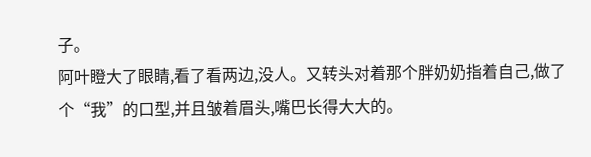子。
阿叶瞪大了眼睛,看了看两边,没人。又转头对着那个胖奶奶指着自己,做了个“我”的口型,并且皱着眉头,嘴巴长得大大的。